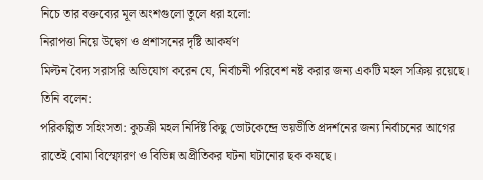নিচে তার বক্তব্যের মূল অংশগুলো তুলে ধরা হলো:
নিরাপত্তা নিয়ে উদ্বেগ ও প্রশাসনের দৃষ্টি আকর্ষণ
মিল্টন বৈদ্য সরাসরি অভিযোগ করেন যে, নির্বাচনী পরিবেশ নষ্ট করার জন্য একটি মহল সক্রিয় রয়েছে। তিনি বলেন:
পরিকল্পিত সহিংসতা: কুচক্রী মহল নির্দিষ্ট কিছু ভোটকেন্দ্রে ভয়ভীতি প্রদর্শনের জন্য নির্বাচনের আগের রাতেই বোমা বিস্ফোরণ ও বিভিন্ন অপ্রীতিকর ঘটনা ঘটানোর ছক কষছে।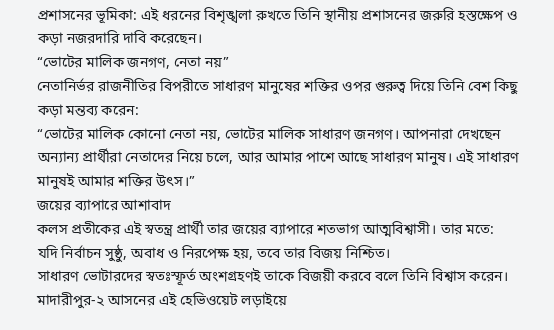প্রশাসনের ভূমিকা: এই ধরনের বিশৃঙ্খলা রুখতে তিনি স্থানীয় প্রশাসনের জরুরি হস্তক্ষেপ ও কড়া নজরদারি দাবি করেছেন।
“ভোটের মালিক জনগণ, নেতা নয়”
নেতানির্ভর রাজনীতির বিপরীতে সাধারণ মানুষের শক্তির ওপর গুরুত্ব দিয়ে তিনি বেশ কিছু কড়া মন্তব্য করেন:
“ভোটের মালিক কোনো নেতা নয়, ভোটের মালিক সাধারণ জনগণ। আপনারা দেখছেন অন্যান্য প্রার্থীরা নেতাদের নিয়ে চলে, আর আমার পাশে আছে সাধারণ মানুষ। এই সাধারণ মানুষই আমার শক্তির উৎস।”
জয়ের ব্যাপারে আশাবাদ
কলস প্রতীকের এই স্বতন্ত্র প্রার্থী তার জয়ের ব্যাপারে শতভাগ আত্মবিশ্বাসী। তার মতে:
যদি নির্বাচন সুষ্ঠু, অবাধ ও নিরপেক্ষ হয়, তবে তার বিজয় নিশ্চিত।
সাধারণ ভোটারদের স্বতঃস্ফূর্ত অংশগ্রহণই তাকে বিজয়ী করবে বলে তিনি বিশ্বাস করেন।
মাদারীপুর-২ আসনের এই হেভিওয়েট লড়াইয়ে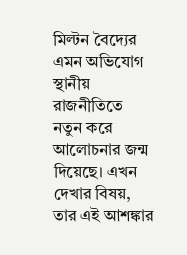মিল্টন বৈদ্যের এমন অভিযোগ স্থানীয় রাজনীতিতে নতুন করে আলোচনার জন্ম দিয়েছে। এখন দেখার বিষয়, তার এই আশঙ্কার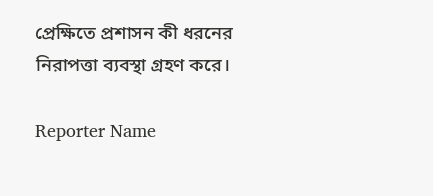প্রেক্ষিতে প্রশাসন কী ধরনের নিরাপত্তা ব্যবস্থা গ্রহণ করে।

Reporter Name